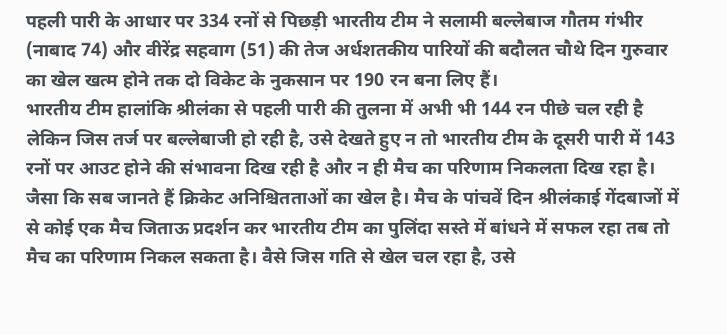पहली पारी के आधार पर 334 रनों से पिछड़ी भारतीय टीम ने सलामी बल्लेबाज गौतम गंभीर (नाबाद 74) और वीरेंद्र सहवाग (51) की तेज अर्धशतकीय पारियों की बदौलत चौथे दिन गुरुवार का खेल खत्म होने तक दो विकेट के नुकसान पर 190 रन बना लिए हैं।
भारतीय टीम हालांकि श्रीलंका से पहली पारी की तुलना में अभी भी 144 रन पीछे चल रही है लेकिन जिस तर्ज पर बल्लेबाजी हो रही है, उसे देखते हुए न तो भारतीय टीम के दूसरी पारी में 143 रनों पर आउट होने की संभावना दिख रही है और न ही मैच का परिणाम निकलता दिख रहा है।
जैसा कि सब जानते हैं क्रिकेट अनिश्चितताओं का खेल है। मैच के पांचवें दिन श्रीलंकाई गेंदबाजों में से कोई एक मैच जिताऊ प्रदर्शन कर भारतीय टीम का पुलिंदा सस्ते में बांधने में सफल रहा तब तो मैच का परिणाम निकल सकता है। वैसे जिस गति से खेल चल रहा है, उसे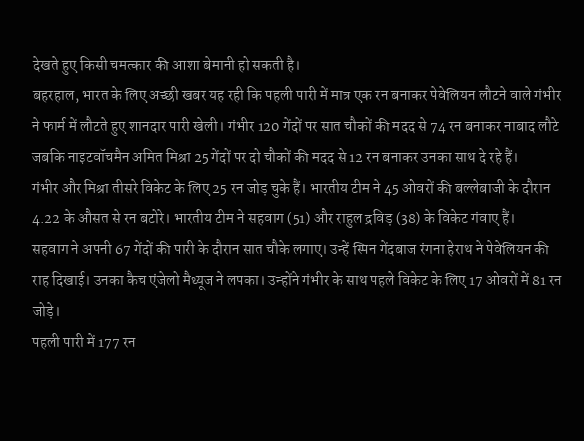देखते हुए किसी चमत्कार की आशा बेमानी हो सकती है।
बहरहाल, भारत के लिए अच्छी खबर यह रही कि पहली पारी में मात्र एक रन बनाकर पेवेलियन लौटने वाले गंभीर ने फार्म में लौटते हुए शानदार पारी खेली। गंभीर 120 गेंदों पर सात चौकों की मदद से 74 रन बनाकर नाबाद लौटे जबकि नाइटवॉचमैन अमित मिश्रा 25 गेंदों पर दो चौकों की मदद से 12 रन बनाकर उनका साथ दे रहे हैं।
गंभीर और मिश्रा तीसरे विकेट के लिए 25 रन जोड़ चुके हैं। भारतीय टीम ने 45 ओवरों की बल्लेबाजी के दौरान 4.22 के औसत से रन बटोरे। भारतीय टीम ने सहवाग (51) और राहुल द्रविड़ (38) के विकेट गंवाए हैं।
सहवाग ने अपनी 67 गेंदों की पारी के दौरान सात चौके लगाए। उन्हें स्पिन गेंदबाज रंगना हेराथ ने पेवेलियन की राह दिखाई। उनका कैच एंजेलो मैथ्यूज ने लपका। उन्होंने गंभीर के साथ पहले विकेट के लिए 17 ओवरों में 81 रन जोड़े।
पहली पारी में 177 रन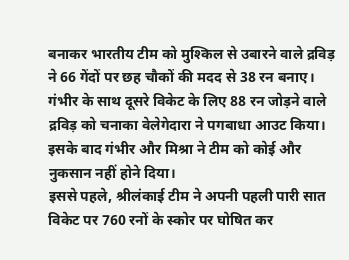बनाकर भारतीय टीम को मुश्किल से उबारने वाले द्रविड़ ने 66 गेंदों पर छह चौकों की मदद से 38 रन बनाए। गंभीर के साथ दूसरे विकेट के लिए 88 रन जोड़ने वाले द्रविड़ को चनाका वेलेगेदारा ने पगबाधा आउट किया। इसके बाद गंभीर और मिश्रा ने टीम को कोई और नुकसान नहीं होने दिया।
इससे पहले, श्रीलंकाई टीम ने अपनी पहली पारी सात विकेट पर 760 रनों के स्कोर पर घोषित कर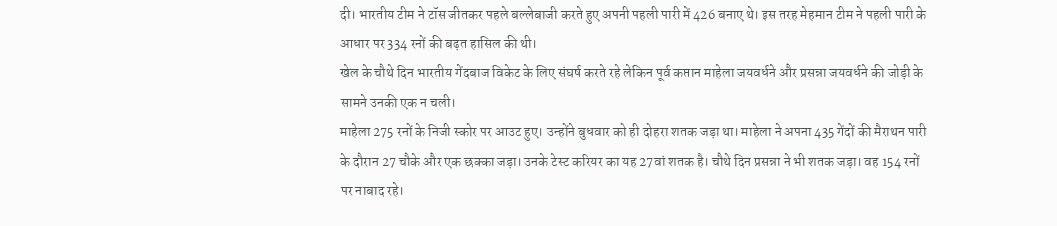दी। भारतीय टीम ने टॉस जीतकर पहले बल्लेबाजी करते हुए अपनी पहली पारी में 426 बनाए थे। इस तरह मेहमान टीम ने पहली पारी के आधार पर 334 रनों की बढ़त हासिल की थी।
खेल के चौथे दिन भारतीय गेंदबाज विकेट के लिए संघर्ष करते रहे लेकिन पूर्व कप्तान माहेला जयवर्धने और प्रसन्ना जयवर्धने की जोड़ी के सामने उनकी एक न चली।
माहेला 275 रनों के निजी स्कोर पर आउट हुए। उन्होंने बुधवार को ही दोहरा शतक जड़ा था। माहेला ने अपना 435 गेंदों की मैराथन पारी के दौरान 27 चौके और एक छक्का जड़ा। उनके टेस्ट करियर का यह 27वां शतक है। चौथे दिन प्रसन्ना ने भी शतक जड़ा। वह 154 रनों पर नाबाद रहे।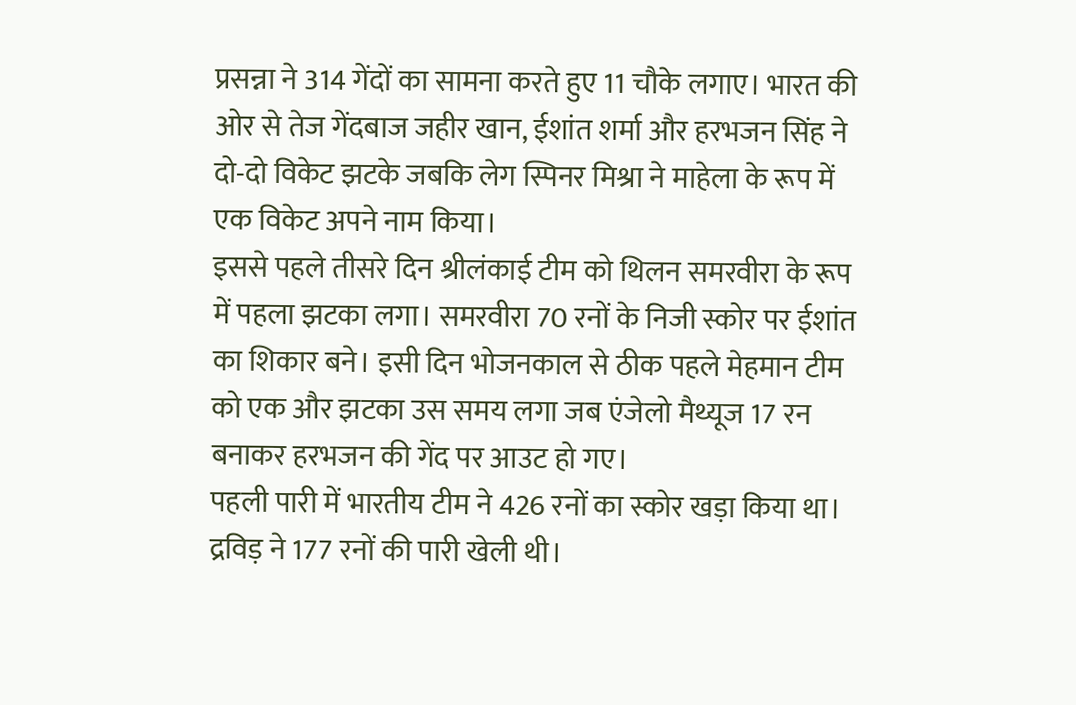प्रसन्ना ने 314 गेंदों का सामना करते हुए 11 चौके लगाए। भारत की ओर से तेज गेंदबाज जहीर खान, ईशांत शर्मा और हरभजन सिंह ने दो-दो विकेट झटके जबकि लेग स्पिनर मिश्रा ने माहेला के रूप में एक विकेट अपने नाम किया।
इससे पहले तीसरे दिन श्रीलंकाई टीम को थिलन समरवीरा के रूप में पहला झटका लगा। समरवीरा 70 रनों के निजी स्कोर पर ईशांत का शिकार बने। इसी दिन भोजनकाल से ठीक पहले मेहमान टीम को एक और झटका उस समय लगा जब एंजेलो मैथ्यूज 17 रन बनाकर हरभजन की गेंद पर आउट हो गए।
पहली पारी में भारतीय टीम ने 426 रनों का स्कोर खड़ा किया था। द्रविड़ ने 177 रनों की पारी खेली थी।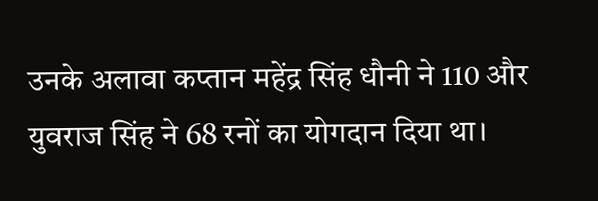उनके अलावा कप्तान महेंद्र सिंह धौनी ने 110 और युवराज सिंह ने 68 रनों का योगदान दिया था।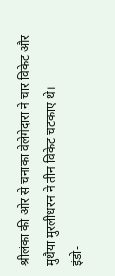श्रीलंका की ओर से चनाका वेलेगेदारा ने चार विकेट और मुथैया मुरलीधरन ने तीन विकेट चटकाए थे।
इंडो-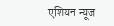एशियन न्यूज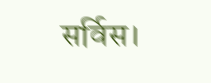सर्विस।